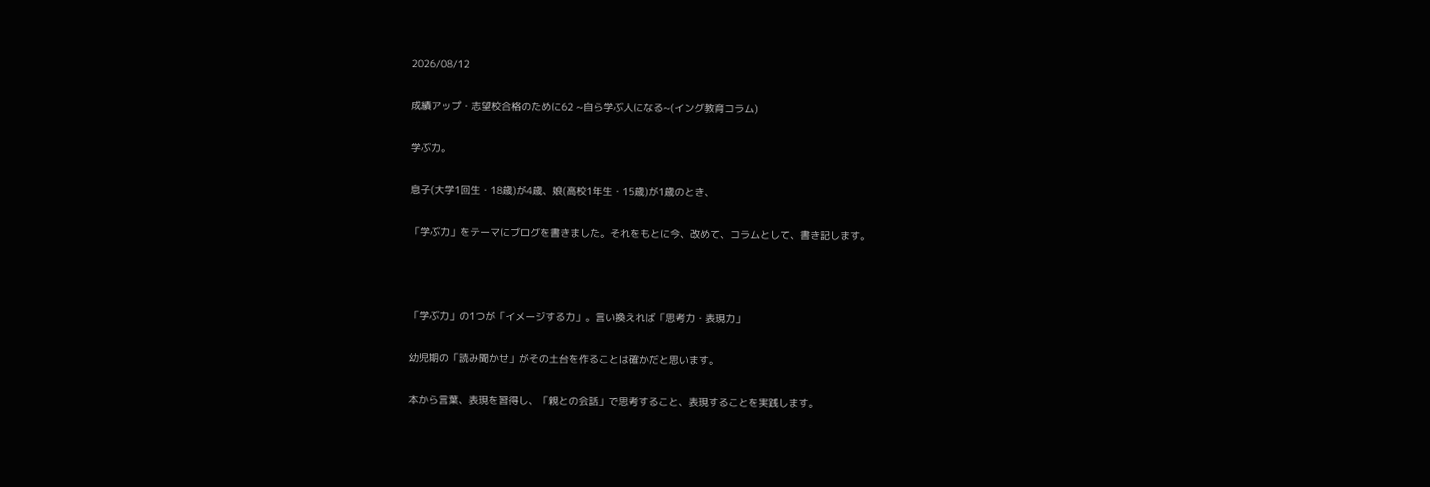2026/08/12

成績アップ・志望校合格のために62 ~自ら学ぶ人になる~(イング教育コラム)

学ぶ力。

息子(大学1回生・18歳)が4歳、娘(高校1年生・15歳)が1歳のとき、

「学ぶ力」をテーマにブログを書きました。それをもとに今、改めて、コラムとして、書き記します。



「学ぶ力」の1つが「イメージする力」。言い換えれば「思考力・表現力」

幼児期の「読み聞かせ」がその土台を作ることは確かだと思います。

本から言葉、表現を習得し、「親との会話」で思考すること、表現することを実践します。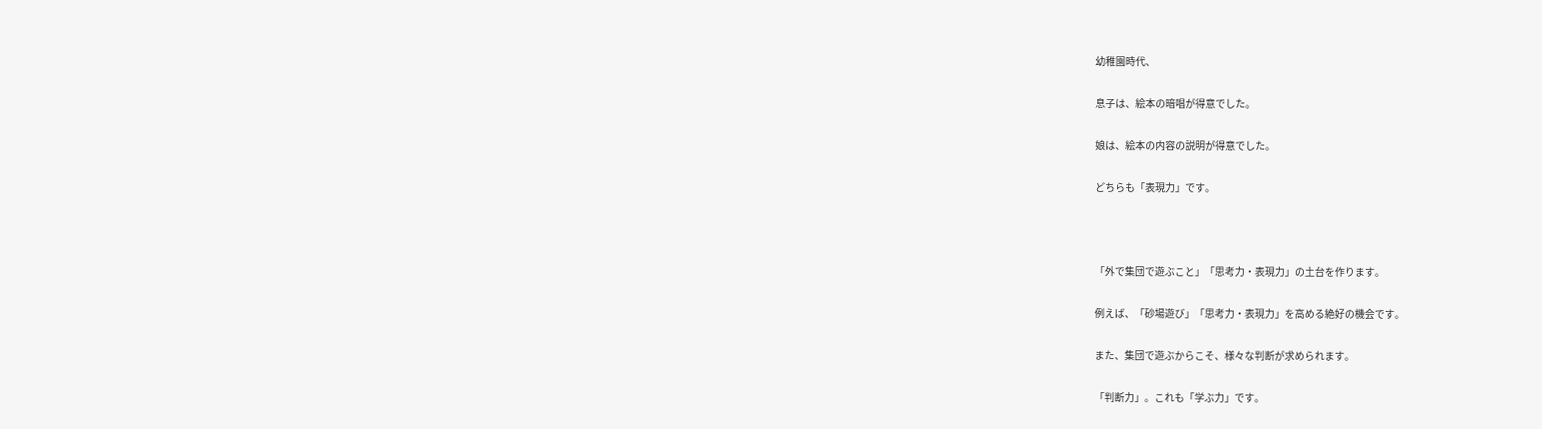幼稚園時代、

息子は、絵本の暗唱が得意でした。

娘は、絵本の内容の説明が得意でした。

どちらも「表現力」です。



「外で集団で遊ぶこと」「思考力・表現力」の土台を作ります。

例えば、「砂場遊び」「思考力・表現力」を高める絶好の機会です。

また、集団で遊ぶからこそ、様々な判断が求められます。

「判断力」。これも「学ぶ力」です。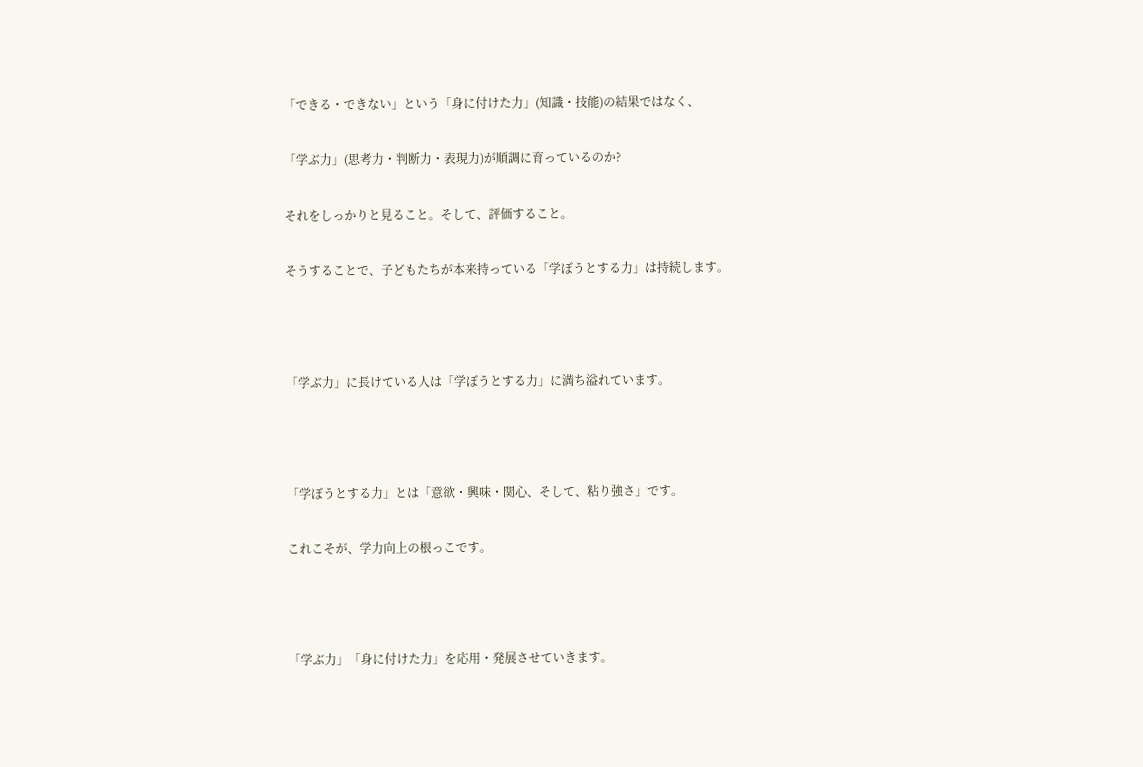「できる・できない」という「身に付けた力」(知識・技能)の結果ではなく、

「学ぶ力」(思考力・判断力・表現力)が順調に育っているのか?

それをしっかりと見ること。そして、評価すること。

そうすることで、子どもたちが本来持っている「学ぼうとする力」は持続します。



「学ぶ力」に長けている人は「学ぼうとする力」に満ち溢れています。



「学ぼうとする力」とは「意欲・興味・関心、そして、粘り強さ」です。

これこそが、学力向上の根っこです。



「学ぶ力」「身に付けた力」を応用・発展させていきます。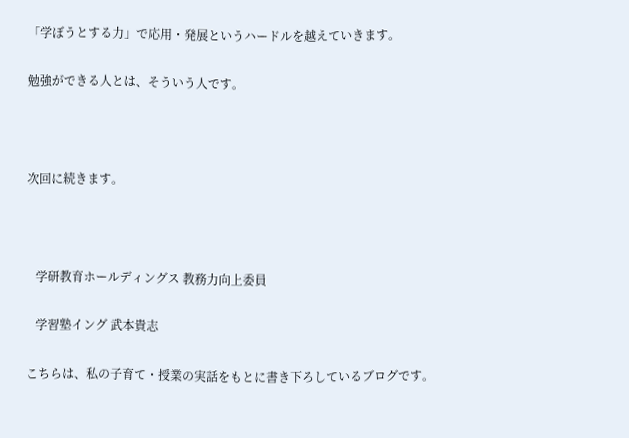「学ぼうとする力」で応用・発展というハードルを越えていきます。

勉強ができる人とは、そういう人です。



次回に続きます。



   学研教育ホールディングス 教務力向上委員

   学習塾イング 武本貴志

こちらは、私の子育て・授業の実話をもとに書き下ろしているブログです。